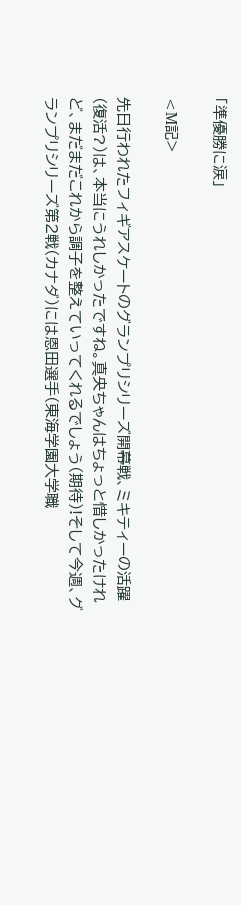「準優勝に涙」

<M記>

先日行われたフィギアスケートのグランプリシリーズ開幕戦、ミキティーの活躍(復活?)は、本当にうれしかったですね。真央ちゃんはちょっと惜しかったけれど、まだまだこれから調子を整えていってくれるでしょう(期待)!そして今週、グランプリシリーズ第2戦(カナダ)には恩田選手(東海学園大学職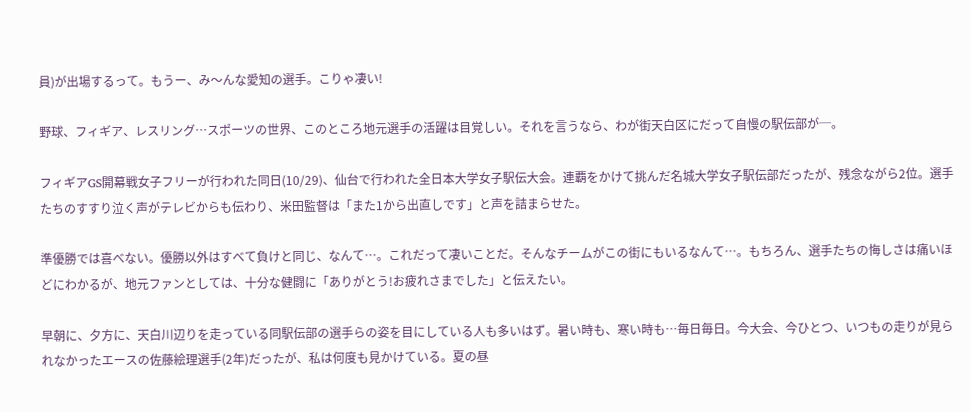員)が出場するって。もうー、み〜んな愛知の選手。こりゃ凄い!

野球、フィギア、レスリング…スポーツの世界、このところ地元選手の活躍は目覚しい。それを言うなら、わが街天白区にだって自慢の駅伝部が─。

フィギアGS開幕戦女子フリーが行われた同日(10/29)、仙台で行われた全日本大学女子駅伝大会。連覇をかけて挑んだ名城大学女子駅伝部だったが、残念ながら2位。選手たちのすすり泣く声がテレビからも伝わり、米田監督は「また1から出直しです」と声を詰まらせた。

準優勝では喜べない。優勝以外はすべて負けと同じ、なんて…。これだって凄いことだ。そんなチームがこの街にもいるなんて…。もちろん、選手たちの悔しさは痛いほどにわかるが、地元ファンとしては、十分な健闘に「ありがとう!お疲れさまでした」と伝えたい。

早朝に、夕方に、天白川辺りを走っている同駅伝部の選手らの姿を目にしている人も多いはず。暑い時も、寒い時も…毎日毎日。今大会、今ひとつ、いつもの走りが見られなかったエースの佐藤絵理選手(2年)だったが、私は何度も見かけている。夏の昼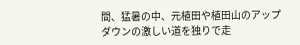間、猛暑の中、元植田や植田山のアップダウンの激しい道を独りで走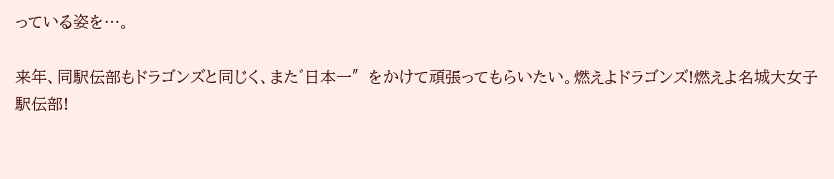っている姿を…。

来年、同駅伝部もドラゴンズと同じく、また゛日本一″をかけて頑張ってもらいたい。燃えよドラゴンズ!燃えよ名城大女子駅伝部!